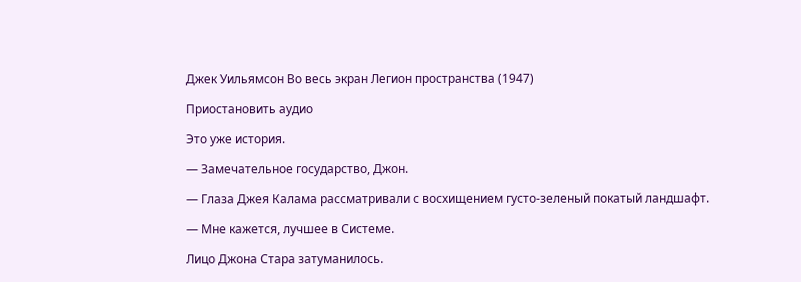Джек Уильямсон Во весь экран Легион пространства (1947)

Приостановить аудио

Это уже история.

— Замечательное государство, Джон.

— Глаза Джея Калама рассматривали с восхищением густо-зеленый покатый ландшафт.

— Мне кажется, лучшее в Системе.

Лицо Джона Стара затуманилось.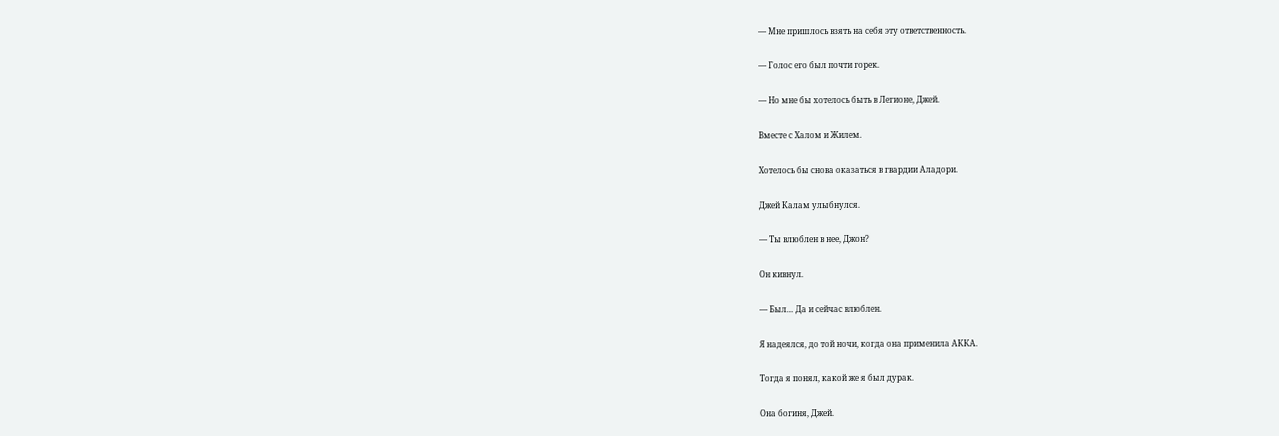— Мне пришлось взять на себя эту ответственность.

— Голос его был почти горек.

— Но мне бы хотелось быть в Легионе, Джей.

Вместе с Халом и Жилем.

Хотелось бы снова оказаться в гвардии Аладори.

Джей Калам улыбнулся.

— Ты влюблен в нее, Джон?

Он кивнул.

— Был… Да и сейчас влюблен.

Я надеялся, до той ночи, когда она применила АККА.

Тогда я понял, какой же я был дурак.

Она богиня, Джей.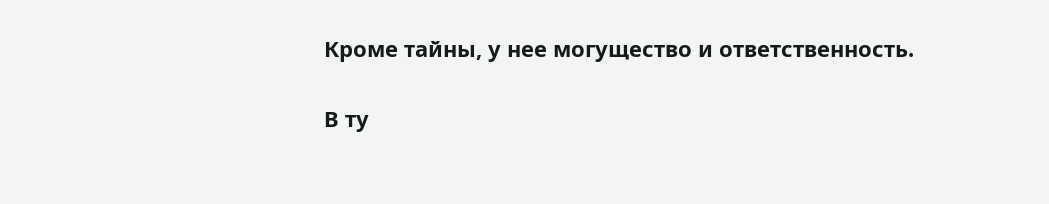Кроме тайны, у нее могущество и ответственность.

В ту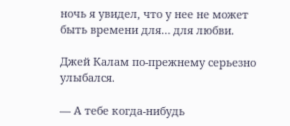ночь я увидел, что у нее не может быть времени для… для любви.

Джей Калам по-прежнему серьезно улыбался.

— А тебе когда-нибудь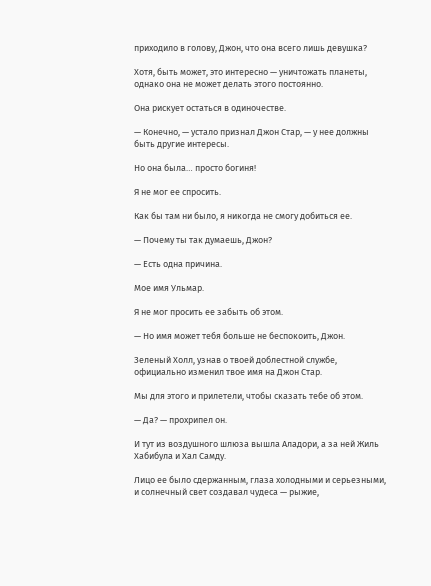приходило в голову, Джон, что она всего лишь девушка?

Хотя, быть может, это интересно — уничтожать планеты, однако она не может делать этого постоянно.

Она рискует остаться в одиночестве.

— Конечно, — устало признал Джон Стар, — у нее должны быть другие интересы.

Но она была… просто богиня!

Я не мог ее спросить.

Как бы там ни было, я никогда не смогу добиться ее.

— Почему ты так думаешь, Джон?

— Есть одна причина.

Мое имя Ульмар.

Я не мог просить ее забыть об этом.

— Но имя может тебя больше не беспокоить, Джон.

Зеленый Холл, узнав о твоей доблестной службе, официально изменил твое имя на Джон Стар.

Мы для этого и прилетели, чтобы сказать тебе об этом.

— Да? — прохрипел он.

И тут из воздушного шлюза вышла Аладори, а за ней Жиль Хабибула и Хал Самду.

Лицо ее было сдержанным, глаза холодными и серьезными, и солнечный свет создавал чудеса — рыжие,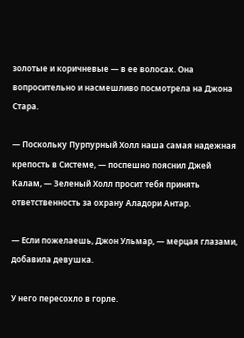золотые и коричневые — в ее волосах. Она вопросительно и насмешливо посмотрела на Джона Стара.

— Поскольку Пурпурный Холл наша самая надежная крепость в Системе, — поспешно пояснил Джей Калам, — Зеленый Холл просит тебя принять ответственность за охрану Аладори Антар.

— Если пожелаешь, Джон Ульмар, — мерцая глазами, добавила девушка.

У него пересохло в горле.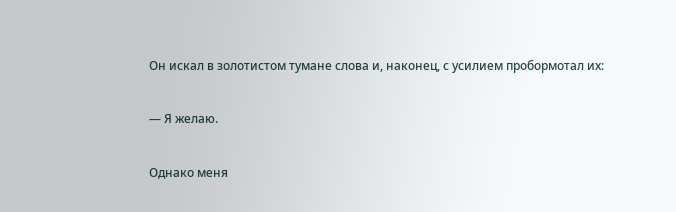Он искал в золотистом тумане слова и, наконец, с усилием пробормотал их:

— Я желаю.

Однако меня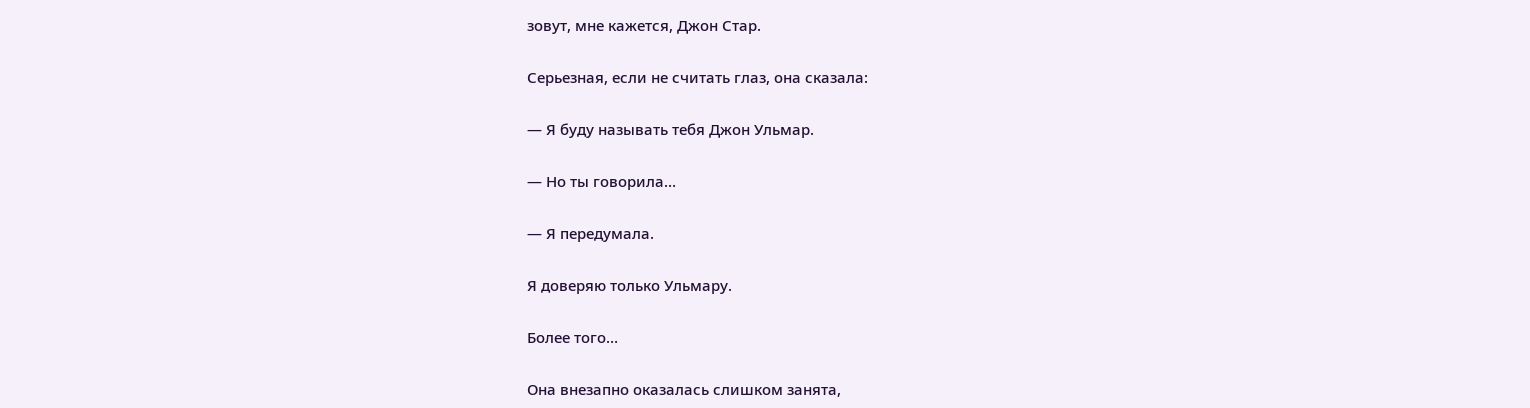зовут, мне кажется, Джон Стар.

Серьезная, если не считать глаз, она сказала:

— Я буду называть тебя Джон Ульмар.

— Но ты говорила…

— Я передумала.

Я доверяю только Ульмару.

Более того…

Она внезапно оказалась слишком занята,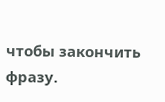чтобы закончить фразу.